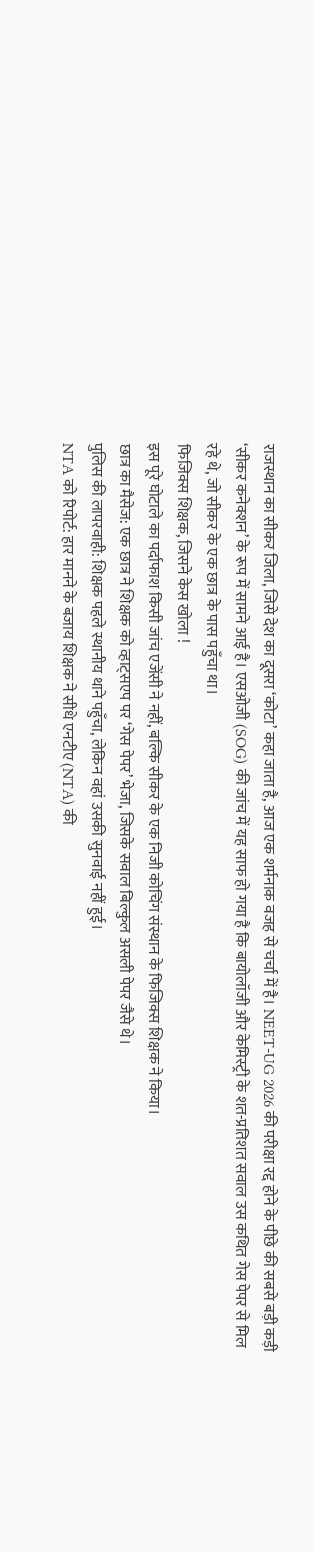राजस्थान का सीकर जिला, जिसे देश का दूसरा ‘कोटा’ कहा जाता है, आज एक शर्मनाक वजह से चर्चा में है। NEET-UG 2026 की परीक्षा रद्द होने के पीछे की सबसे बड़ी कड़ी ‘सीकर कनेक्शन’ के रूप में सामने आई है। एसओजी (SOG) की जांच में यह साफ हो गया है कि बायोलॉजी और केमिस्ट्री के शत-प्रतिशत सवाल उस कथित गेस पेपर से मिल रहे थे, जो सीकर के एक छात्र के पास पहुँचा था।
फिजिक्स शिक्षक, जिसने केस खोला !
इस पूरे घोटाले का पर्दाफाश किसी जांच एजेंसी ने नहीं, बल्कि सीकर के एक निजी कोचिंग संस्थान के फिजिक्स शिक्षक ने किया।
छात्र का मैसेज: एक छात्र ने शिक्षक को व्हाट्सएप पर ‘गेस पेपर’ भेजा, जिसके सवाल बिल्कुल असली पेपर जैसे थे।
पुलिस की लापरवाही: शिक्षक पहले स्थानीय थाने पहुँचा, लेकिन वहां उसकी सुनवाई नहीं हुई।
NTA को रिपोर्ट: हार मानने के बजाय शिक्षक ने सीधे एनटीए (NTA) की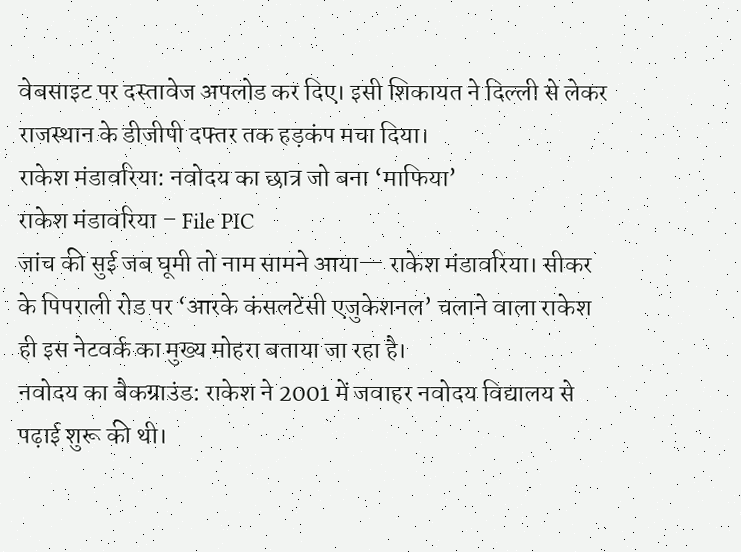वेबसाइट पर दस्तावेज अपलोड कर दिए। इसी शिकायत ने दिल्ली से लेकर राजस्थान के डीजीपी दफ्तर तक हड़कंप मचा दिया।
राकेश मंडावरिया: नवोदय का छात्र जो बना ‘माफिया’
राकेश मंडावरिया – File PIC
जांच की सुई जब घूमी तो नाम सामने आया— राकेश मंडावरिया। सीकर के पिपराली रोड पर ‘आरके कंसलटेंसी एजुकेशनल’ चलाने वाला राकेश ही इस नेटवर्क का मुख्य मोहरा बताया जा रहा है।
नवोदय का बैकग्राउंड: राकेश ने 2001 में जवाहर नवोदय विद्यालय से पढ़ाई शुरू की थी।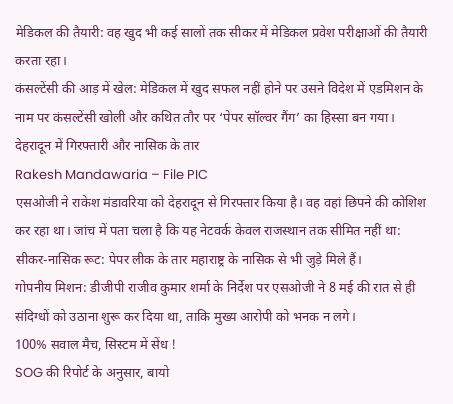मेडिकल की तैयारी: वह खुद भी कई सालों तक सीकर में मेडिकल प्रवेश परीक्षाओं की तैयारी करता रहा।
कंसल्टेंसी की आड़ में खेल: मेडिकल में खुद सफल नहीं होने पर उसने विदेश में एडमिशन के नाम पर कंसल्टेंसी खोली और कथित तौर पर ‘पेपर सॉल्वर गैंग’ का हिस्सा बन गया।
देहरादून में गिरफ्तारी और नासिक के तार
Rakesh Mandawaria – File PIC
एसओजी ने राकेश मंडावरिया को देहरादून से गिरफ्तार किया है। वह वहां छिपने की कोशिश कर रहा था। जांच में पता चला है कि यह नेटवर्क केवल राजस्थान तक सीमित नहीं था:
सीकर-नासिक रूट: पेपर लीक के तार महाराष्ट्र के नासिक से भी जुड़े मिले हैं।
गोपनीय मिशन: डीजीपी राजीव कुमार शर्मा के निर्देश पर एसओजी ने 8 मई की रात से ही संदिग्धों को उठाना शुरू कर दिया था, ताकि मुख्य आरोपी को भनक न लगे।
100% सवाल मैच, सिस्टम में सेंध !
SOG की रिपोर्ट के अनुसार, बायो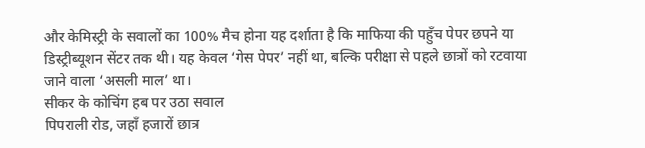और केमिस्ट्री के सवालों का 100% मैच होना यह दर्शाता है कि माफिया की पहुँच पेपर छपने या डिस्ट्रीब्यूशन सेंटर तक थी। यह केवल ‘गेस पेपर’ नहीं था, बल्कि परीक्षा से पहले छात्रों को रटवाया जाने वाला ‘असली माल’ था।
सीकर के कोचिंग हब पर उठा सवाल
पिपराली रोड, जहाँ हजारों छात्र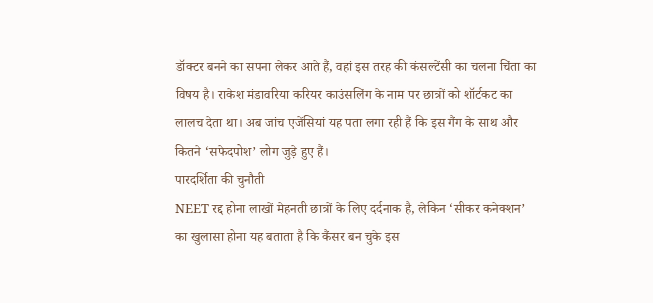डॉक्टर बनने का सपना लेकर आते हैं, वहां इस तरह की कंसल्टेंसी का चलना चिंता का विषय है। राकेश मंडावरिया करियर काउंसलिंग के नाम पर छात्रों को शॉर्टकट का लालच देता था। अब जांच एजेंसियां यह पता लगा रही हैं कि इस गैंग के साथ और कितने ‘सफेदपोश’ लोग जुड़े हुए हैं।
पारदर्शिता की चुनौती
NEET रद्द होना लाखों मेहनती छात्रों के लिए दर्दनाक है, लेकिन ‘सीकर कनेक्शन’ का खुलासा होना यह बताता है कि कैंसर बन चुके इस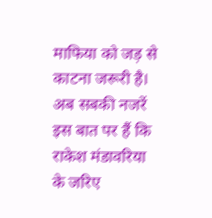माफिया को जड़ से काटना जरूरी है। अब सबकी नजरें इस बात पर हैं कि राकेश मंडावरिया के जरिए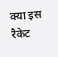क्या इस रैकेट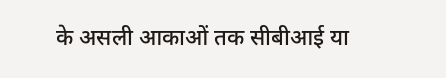के असली आकाओं तक सीबीआई या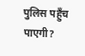पुलिस पहुँच पाएगी?